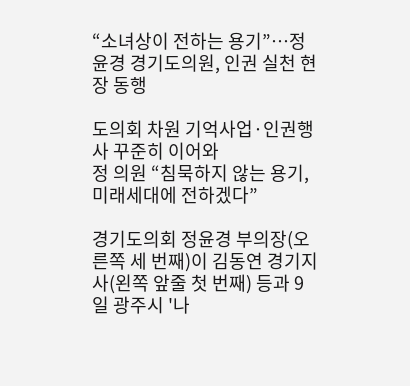“소녀상이 전하는 용기”…정윤경 경기도의원, 인권 실천 현장 동행

도의회 차원 기억사업·인권행사 꾸준히 이어와
정 의원 “침묵하지 않는 용기, 미래세대에 전하겠다”

경기도의회 정윤경 부의장(오른쪽 세 번째)이 김동연 경기지사(왼쪽 앞줄 첫 번째) 등과 9일 광주시 '나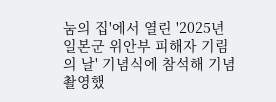눔의 집'에서 열린 '2025년 일본군 위안부 피해자 기림의 날' 기념식에 참석해 기념 촬영했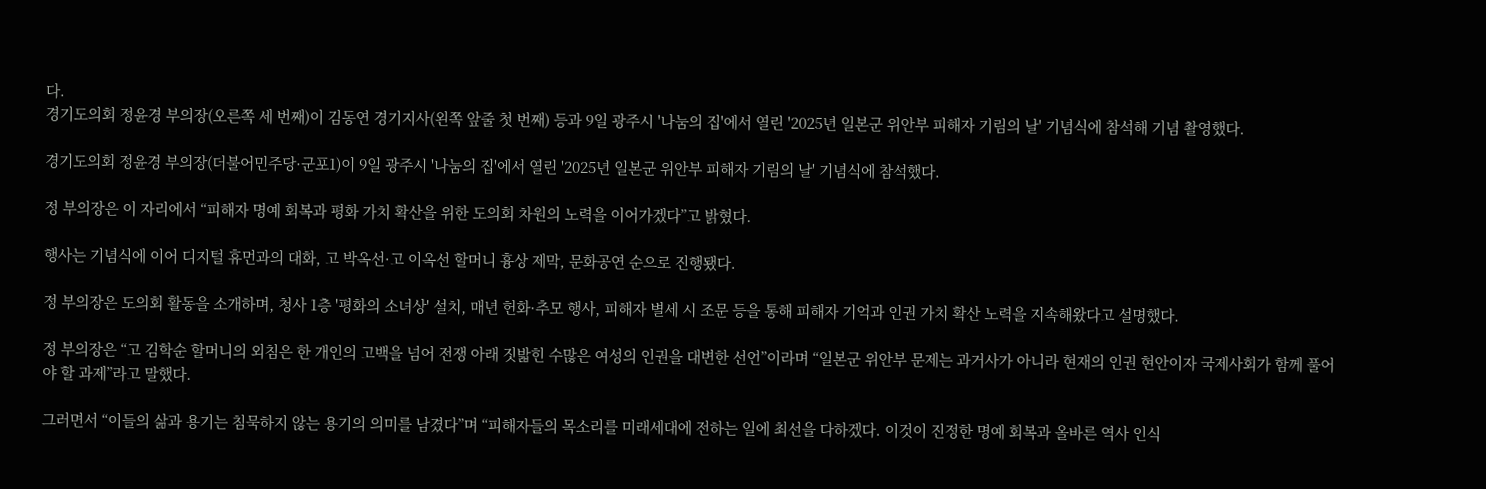다.
경기도의회 정윤경 부의장(오른쪽 세 번째)이 김동연 경기지사(왼쪽 앞줄 첫 번째) 등과 9일 광주시 '나눔의 집'에서 열린 '2025년 일본군 위안부 피해자 기림의 날' 기념식에 참석해 기념 촬영했다.

경기도의회 정윤경 부의장(더불어민주당·군포1)이 9일 광주시 '나눔의 집'에서 열린 '2025년 일본군 위안부 피해자 기림의 날' 기념식에 참석했다.

정 부의장은 이 자리에서 “피해자 명예 회복과 평화 가치 확산을 위한 도의회 차원의 노력을 이어가겠다”고 밝혔다.

행사는 기념식에 이어 디지털 휴먼과의 대화, 고 박옥선·고 이옥선 할머니 흉상 제막, 문화공연 순으로 진행됐다.

정 부의장은 도의회 활동을 소개하며, 청사 1층 '평화의 소녀상' 설치, 매년 헌화·추모 행사, 피해자 별세 시 조문 등을 통해 피해자 기억과 인권 가치 확산 노력을 지속해왔다고 설명했다.

정 부의장은 “고 김학순 할머니의 외침은 한 개인의 고백을 넘어 전쟁 아래 짓밟힌 수많은 여성의 인권을 대변한 선언”이라며 “일본군 위안부 문제는 과거사가 아니라 현재의 인권 현안이자 국제사회가 함께 풀어야 할 과제”라고 말했다.

그러면서 “이들의 삶과 용기는 침묵하지 않는 용기의 의미를 남겼다”며 “피해자들의 목소리를 미래세대에 전하는 일에 최선을 다하겠다. 이것이 진정한 명예 회복과 올바른 역사 인식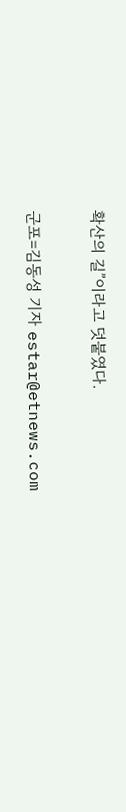확산의 길”이라고 덧붙였다.

군포=김동성 기자 estar@etnews.com